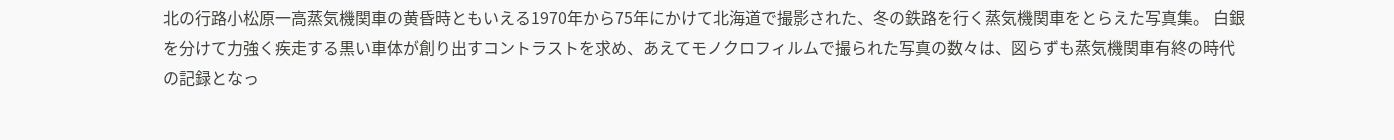北の行路小松原一高蒸気機関車の黄昏時ともいえる1970年から75年にかけて北海道で撮影された、冬の鉄路を行く蒸気機関車をとらえた写真集。 白銀を分けて力強く疾走する黒い車体が創り出すコントラストを求め、あえてモノクロフィルムで撮られた写真の数々は、図らずも蒸気機関車有終の時代の記録となっ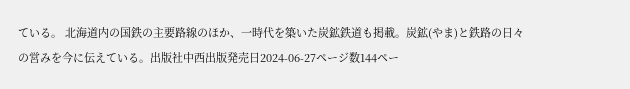ている。 北海道内の国鉄の主要路線のほか、一時代を築いた炭鉱鉄道も掲載。炭鉱(やま)と鉄路の日々の営みを今に伝えている。出版社中西出版発売日2024-06-27ページ数144ペー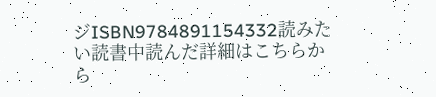ジISBN9784891154332読みたい読書中読んだ詳細はこちらから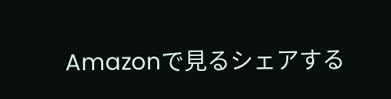Amazonで見るシェアする